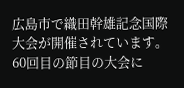広島市で織田幹雄記念国際大会が開催されています。60回目の節目の大会に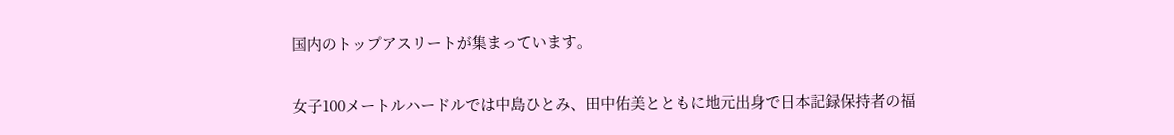国内のトップアスリートが集まっています。

女子100メートルハードルでは中島ひとみ、田中佑美とともに地元出身で日本記録保持者の福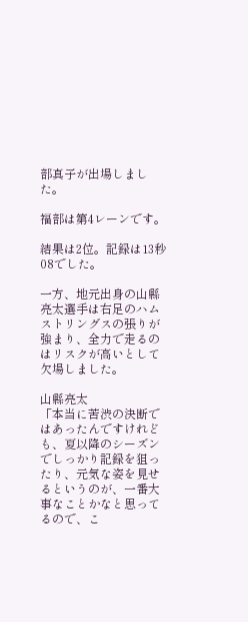部真子が出場しました。

福部は第4レーンです。

結果は2位。記録は13秒08でした。

一方、地元出身の山縣亮太選手は右足のハムストリングスの張りが強まり、全力で走るのはリスクが高いとして欠場しました。

山縣亮太
「本当に苦渋の決断ではあったんですけれども、夏以降のシーズンでしっかり記録を狙ったり、元気な姿を見せるというのが、一番大事なことかなと思ってるので、こ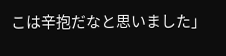こは辛抱だなと思いました」